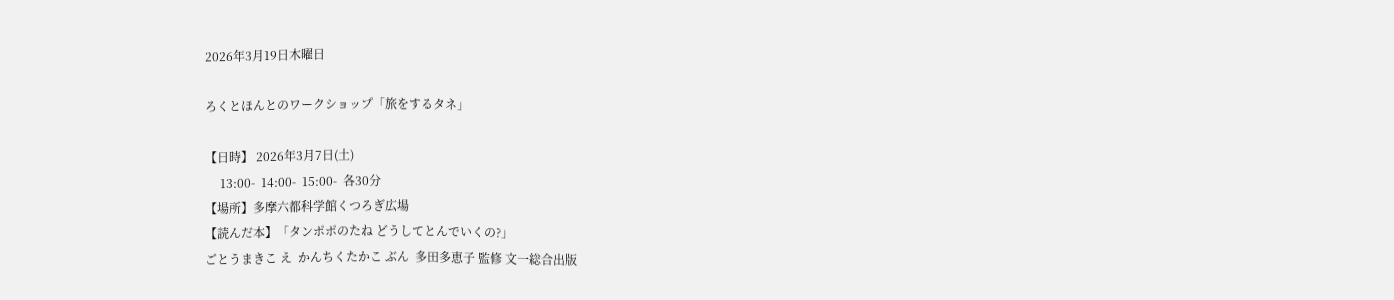2026年3月19日木曜日

ろくとほんとのワークショップ「旅をするタネ」

【日時】 2026年3月7日(土)
     13:00-  14:00-  15:00-  各30分
【場所】多摩六都科学館くつろぎ広場
【読んだ本】「タンポポのたね どうしてとんでいくの?」
ごとうまきこ え  かんちくたかこ ぶん  多田多恵子 監修 文一総合出版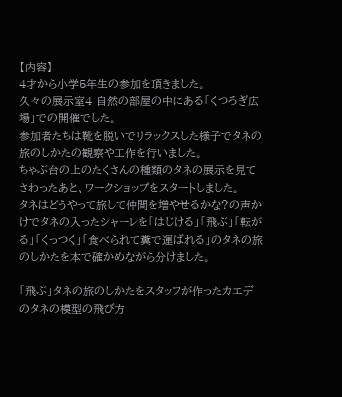【内容】
4才から小学5年生の参加を頂きました。
久々の展示室4 自然の部屋の中にある「くつろぎ広場」での開催でした。
参加者たちは靴を脱いでリラックスした様子でタネの旅のしかたの観察や工作を行いました。
ちゃぶ台の上のたくさんの種類のタネの展示を見てさわったあと、ワークショップをスタートしました。
タネはどうやって旅して仲間を増やせるかな?の声かけでタネの入ったシャーレを「はじける」「飛ぶ」「転がる」「くっつく」「食べられて糞で運ばれる」のタネの旅のしかたを本で確かめながら分けました。

「飛ぶ」タネの旅のしかたをスタッフが作ったカエデのタネの模型の飛び方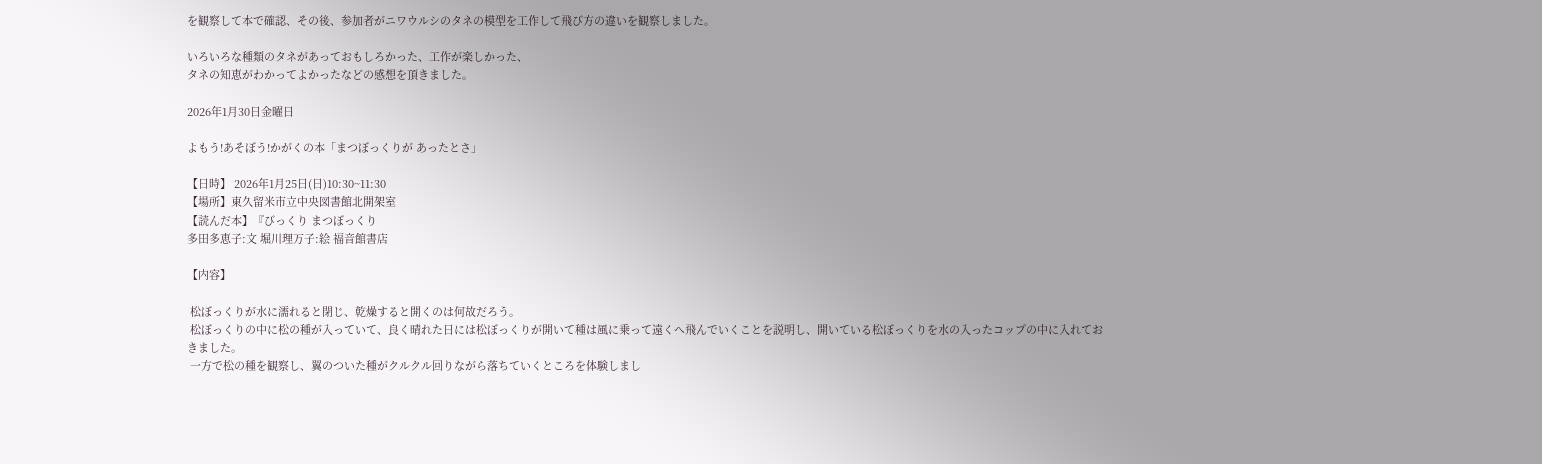を観察して本で確認、その後、参加者がニワウルシのタネの模型を工作して飛び方の違いを観察しました。

いろいろな種類のタネがあっておもしろかった、工作が楽しかった、
タネの知恵がわかってよかったなどの感想を頂きました。

2026年1月30日金曜日

よもう!あそぼう!かがくの本「まつぼっくりが あったとさ」

【日時】 2026年1月25日(日)10:30~11:30
【場所】東久留米市立中央図書館北開架室
【読んだ本】『びっくり まつぼっくり
多田多恵子:文 堀川理万子:絵 福音館書店

【内容】

 松ぼっくりが水に濡れると閉じ、乾燥すると開くのは何故だろう。
 松ぼっくりの中に松の種が入っていて、良く晴れた日には松ぼっくりが開いて種は風に乗って遠くへ飛んでいくことを説明し、開いている松ぼっくりを水の入ったコップの中に入れておきました。
 一方で松の種を観察し、翼のついた種がクルクル回りながら落ちていくところを体験しまし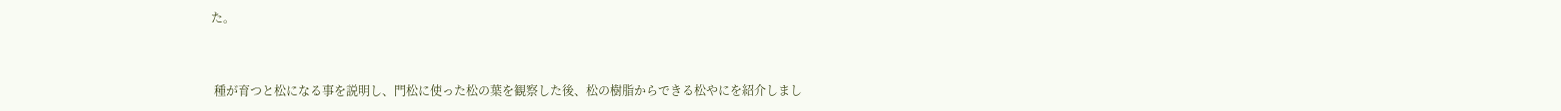た。



 種が育つと松になる事を説明し、門松に使った松の葉を観察した後、松の樹脂からできる松やにを紹介しまし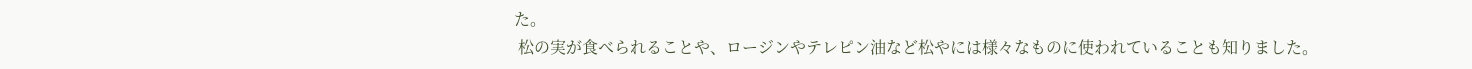た。
 松の実が食べられることや、ロージンやテレピン油など松やには様々なものに使われていることも知りました。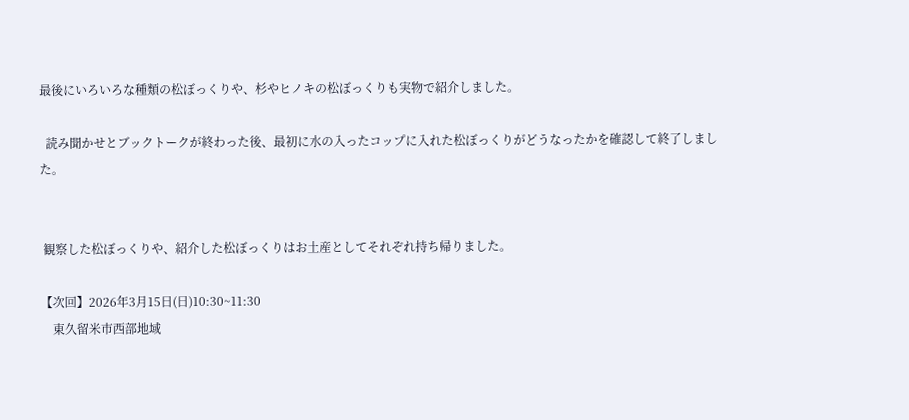最後にいろいろな種類の松ぼっくりや、杉やヒノキの松ぼっくりも実物で紹介しました。

  読み聞かせとブックトークが終わった後、最初に水の入ったコップに入れた松ぼっくりがどうなったかを確認して終了しました。


 観察した松ぼっくりや、紹介した松ぼっくりはお土産としてそれぞれ持ち帰りました。

【次回】2026年3月15日(日)10:30~11:30
    東久留米市西部地域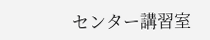センター講習室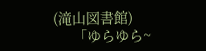(滝山図書館)
     「ゆらゆら~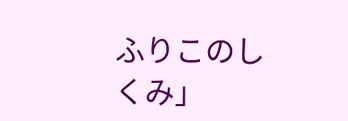ふりこのしくみ」